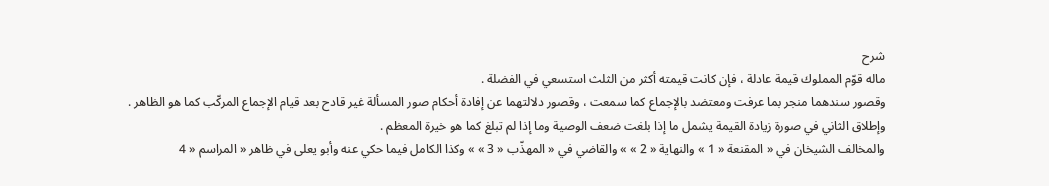شرح
ماله قوّم المملوك قيمة عادلة ، فإن كانت قيمته أكثر من الثلث استسعي في الفضلة .
وقصور سندهما منجر بما عرفت ومعتضد بالإجماع كما سمعت ، وقصور دلالتهما عن إفادة أحكام صور المسألة غير قادح بعد قيام الإجماع المركّب كما هو الظاهر . وإطلاق الثاني في صورة زيادة القيمة يشمل ما إذا بلغت ضعف الوصية وما إذا لم تبلغ كما هو خيرة المعظم .
والمخالف الشيخان في « المقنعة « 1 » والنهاية « 2 » » والقاضي في « المهذّب « 3 » » وكذا الكامل فيما حكي عنه وأبو يعلى في ظاهر « المراسم « 4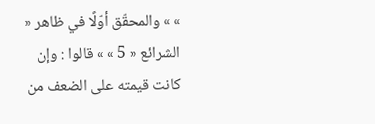» » والمحقّق أوّلًا في ظاهر « الشرائع « 5 » » قالوا : وإن كانت قيمته على الضعف من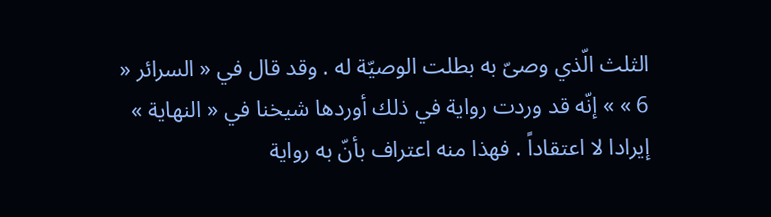الثلث الّذي وصىّ به بطلت الوصيّة له . وقد قال في « السرائر « 6 » » إنّه قد وردت رواية في ذلك أوردها شيخنا في « النهاية » إيرادا لا اعتقاداً . فهذا منه اعتراف بأنّ به رواية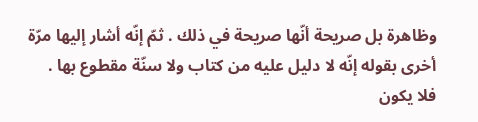وظاهرة بل صريحة أنّها صريحة في ذلك . ثمّ إنّه أشار إليها مرّة أخرى بقوله إنّه لا دليل عليه من كتاب ولا سنّة مقطوع بها .
فلا يكون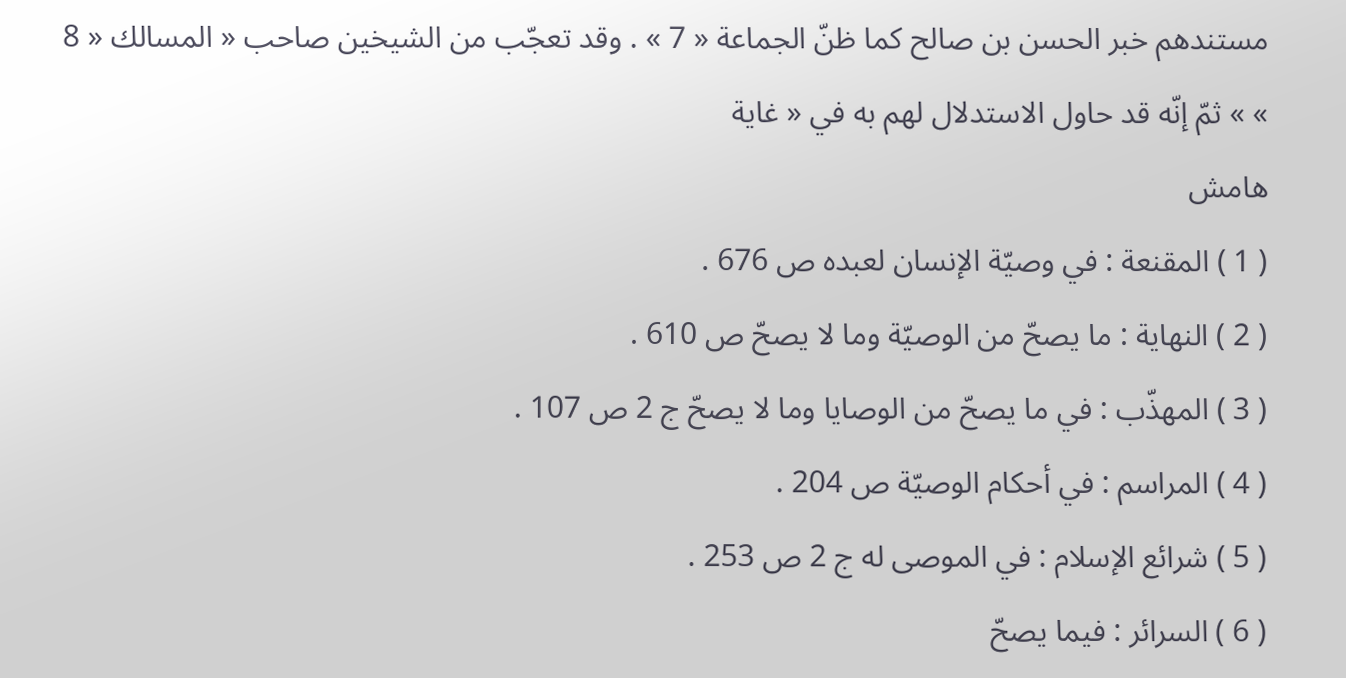مستندهم خبر الحسن بن صالح كما ظنّ الجماعة « 7 » . وقد تعجّب من الشيخين صاحب « المسالك « 8 » » ثمّ إنّه قد حاول الاستدلال لهم به في « غاية
هامش
( 1 ) المقنعة : في وصيّة الإنسان لعبده ص 676 .
( 2 ) النهاية : ما يصحّ من الوصيّة وما لا يصحّ ص 610 .
( 3 ) المهذّب : في ما يصحّ من الوصايا وما لا يصحّ ج 2 ص 107 .
( 4 ) المراسم : في أحكام الوصيّة ص 204 .
( 5 ) شرائع الإسلام : في الموصى له ج 2 ص 253 .
( 6 ) السرائر : فيما يصحّ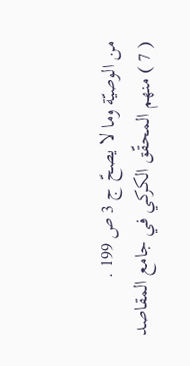من الوصيّة وما لا يصحّ ج 3 ص 199 .
( 7 ) منهم المحقّق الكركي في جامع المقاصد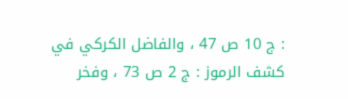: ج 10 ص 47 ، والفاضل الكركي في كشف الرموز : ج 2 ص 73 ، وفخر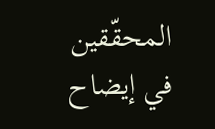المحقّقين في إيضاح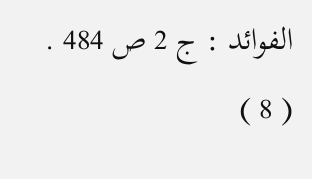الفوائد : ج 2 ص 484 .
( 8 )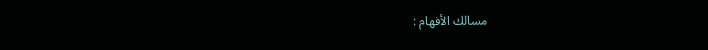مسالك الأفهام :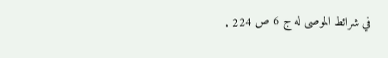في شرائط الموصى له ج 6 ص 224 .